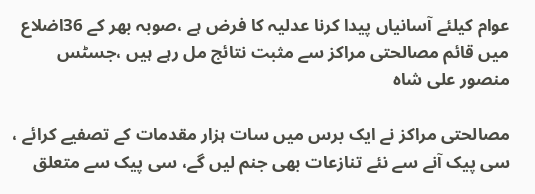عوام کیلئے آسانیاں پیدا کرنا عدلیہ کا فرض ہے ،صوبہ بھر کے 36اضلاع میں قائم مصالحتی مراکز سے مثبت نتائج مل رہے ہیں ،جسٹس منصور علی شاہ

مصالحتی مراکز نے ایک برس میں سات ہزار مقدمات کے تصفیے کرائے ، سی پیک آنے سے نئے تنازعات بھی جنم لیں گے، سی پیک سے متعلق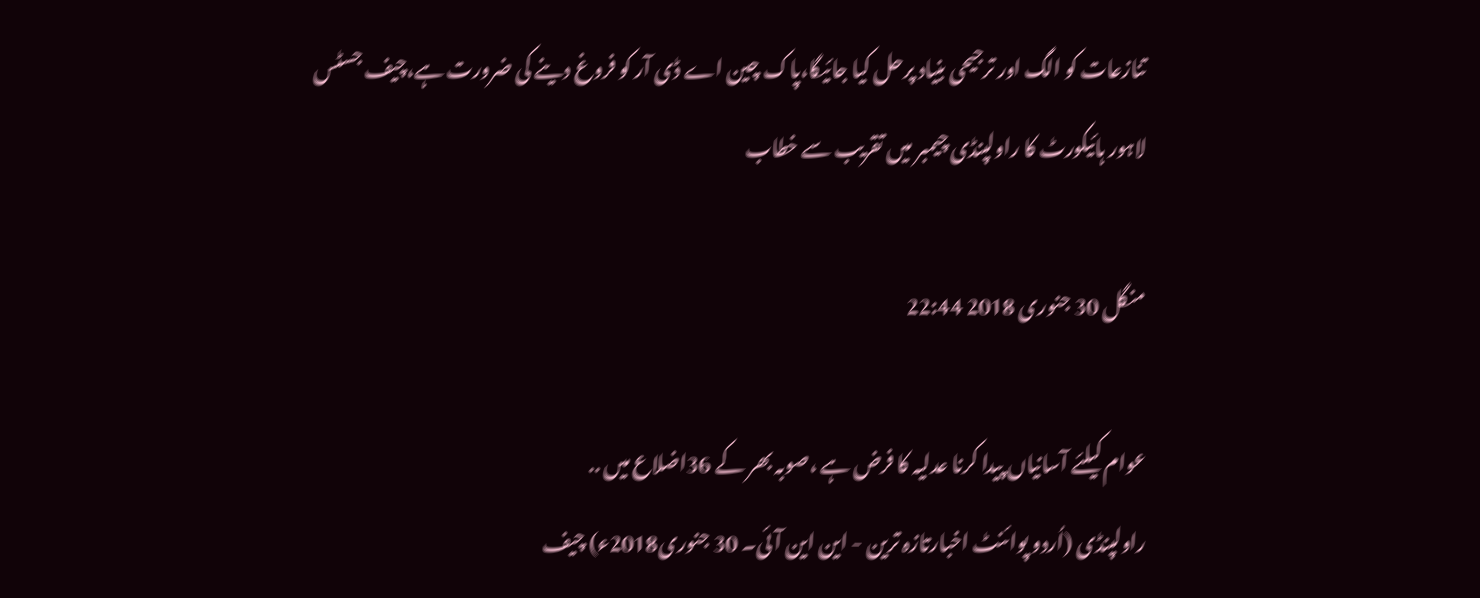تنازعات کو الگ اور ترجیحی بنیاد پرحل کیا جائیگا،پاک چین اے ڈی آر کو فروغ دینے کی ضرورت ہے،چیف جسٹس لاہور ہائیکورٹ کا راولپنڈی چیمبر میں تقریب سے خطاب

منگل 30 جنوری 2018 22:44

عوام کیلئے آسانیاں پیدا کرنا عدلیہ کا فرض ہے ،صوبہ بھر کے 36اضلاع میں ..
راولپنڈی (اُردو پوائنٹ اخبارتازہ ترین - این این آئی۔ 30 جنوری2018ء) چیف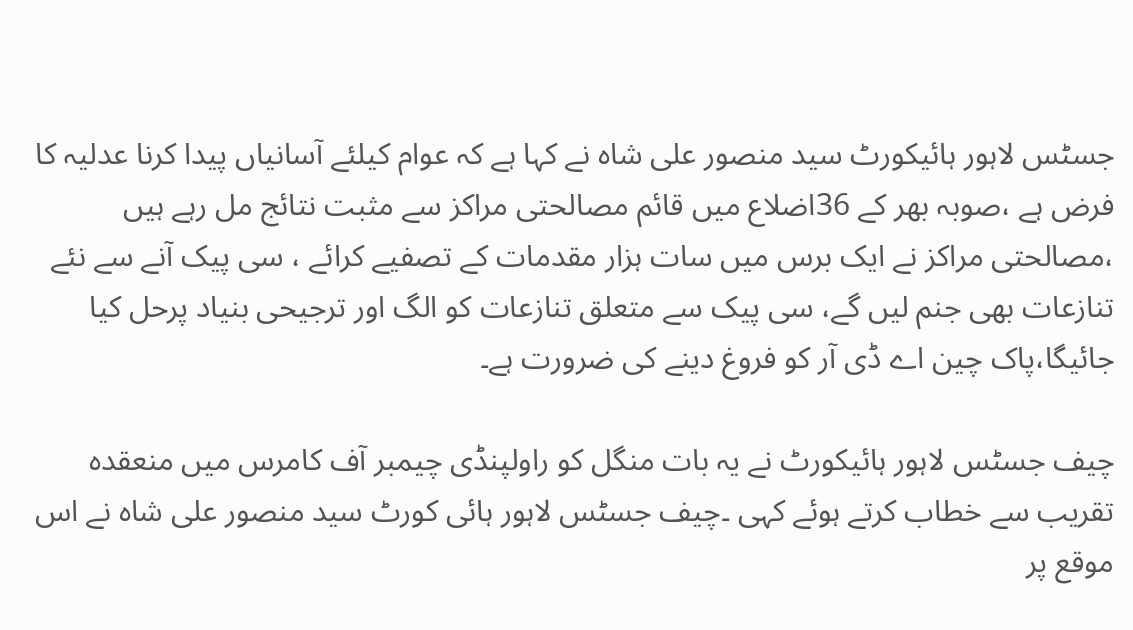جسٹس لاہور ہائیکورٹ سید منصور علی شاہ نے کہا ہے کہ عوام کیلئے آسانیاں پیدا کرنا عدلیہ کا فرض ہے ،صوبہ بھر کے 36اضلاع میں قائم مصالحتی مراکز سے مثبت نتائج مل رہے ہیں ،مصالحتی مراکز نے ایک برس میں سات ہزار مقدمات کے تصفیے کرائے ، سی پیک آنے سے نئے تنازعات بھی جنم لیں گے، سی پیک سے متعلق تنازعات کو الگ اور ترجیحی بنیاد پرحل کیا جائیگا،پاک چین اے ڈی آر کو فروغ دینے کی ضرورت ہے۔

چیف جسٹس لاہور ہائیکورٹ نے یہ بات منگل کو راولپنڈی چیمبر آف کامرس میں منعقدہ تقریب سے خطاب کرتے ہوئے کہی ۔چیف جسٹس لاہور ہائی کورٹ سید منصور علی شاہ نے اس موقع پر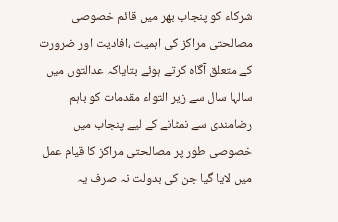شرکاء کو پنجاب بھر میں قائم خصوصی مصالحتی مراکز کی اہمیت ،افادیت اور ضرورت کے متعلق آگاہ کرتے ہوئے بتایاکہ عدالتوں میں سالہا سال سے زیر التواء مقدمات کو باہم رضامندی سے نمٹانے کے لیے پنجاب میں خصوصی طور پر مصالحتی مراکز کا قیام عمل میں لایا گیا جن کی بدولت نہ صرف یہ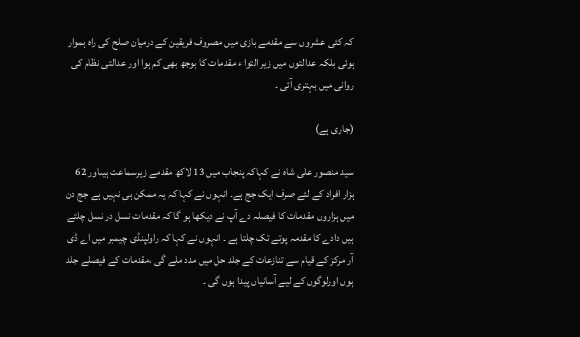کہ کئی عشروں سے مقدمے بازی میں مصروف فریقین کے درمیان صلح کی راہ ہموار ہوئی بلکہ عدالتوں میں زیر التوا ء مقدمات کا بوجھ بھی کم ہوا اور عدالتی نظام کی روانی میں بہتری آئی ۔

(جاری ہے)

سید منصور علی شاہ نے کہاکہ پنجاب میں 13 لاکھ مقدمے زیرسماعت ہیںاور 62 ہزار افراد کے لئے صرف ایک جج ہے۔ انہوں نے کہا کہ یہ ممکن ہی نہیں ہے جج دن میں ہزاروں مقدمات کا فیصلہ دے آپ نے دیکھا ہو گا کہ مقدمات نسل در نسل چلتے ہیں دادے کا مقدمہ پوتے تک چلتا ہے ۔ انہوں نے کہا کہ راولپنڈی چیمبر میں اے ڈی آر مرکز کے قیام سے تنازعات کے جلد حل میں مدد ملے گی ،مقدمات کے فیصلے جلد ہوں اورلوگوں کے لیے آسانیاں پیدا ہوں گی ۔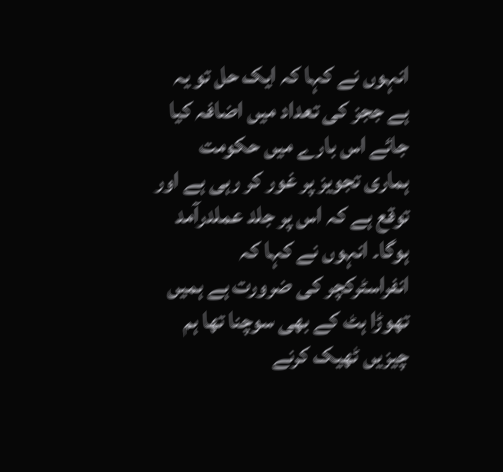انہوں نے کہا کہ ایک حل تو یہ ہے ججز کی تعداد میں اضافہ کیا جائے اس بارے میں حکومت ہماری تجویز پر غور کر رہی ہے اور توقع ہے کہ اس پر جلد عملدرآمد ہوگا۔ انہوں نے کہا کہ انفراسٹرکچر کی ضرورت ہے ہمیں تھوڑا ہٹ کے بھی سوچنا تھا ہم چیزیں ٹھیک کرنے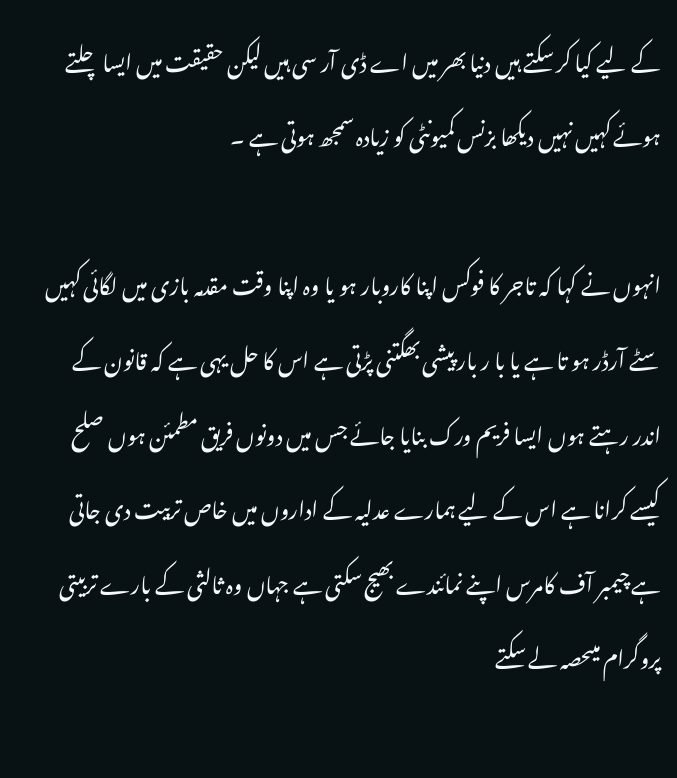کے لیے کیا کر سکتے ہیں دنیا بھر میں اے ڈی آر سی ہیں لیکن حقیقت میں ایسا چلتے ہوئے کہیں نہیں دیکھا بزنس کمیونٹی کو زیادہ سمجھ ہوتی ہے ۔

انہوں نے کہا کہ تاجر کا فوکس اپنا کاروبار ہو یا وہ اپنا وقت مقدمہ بازی میں لگائی کہیں سٹے آرڈر ہو تا ہے یا با ر بار پیشی بھگتنی پڑتی ہے اس کا حل یہی ہے کہ قانون کے اندر رہتے ہوں ایسا فریم ورک بنایا جائے جس میں دونوں فریق مطمئن ہوں صلح کیسے کرانا ہے اس کے لیے ہمارے عدلیہ کے اداروں میں خاص تربیت دی جاتی ہے چیمبر آف کامرس اپنے نمائندے بھیج سکتی ہے جہاں وہ ثالثی کے بارے تربیتی پروگرام میںحصہ لے سکتے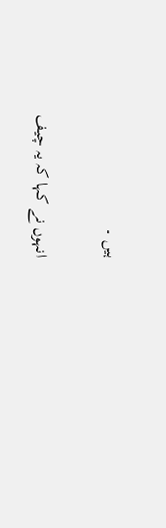ہیں ۔

انہوں نے کہا کہ یہ چیف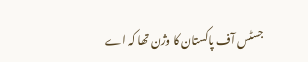جسٹس آف پاکستان کا وژن تھا کہ اے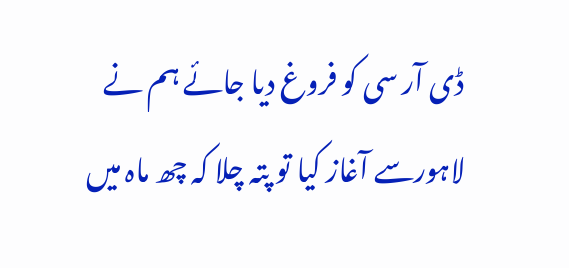ڈی آر سی کو فروغ دیا جائے ہم نے لاہورسے آغاز کیا تو پتہ چلا کہ چھ ماہ میں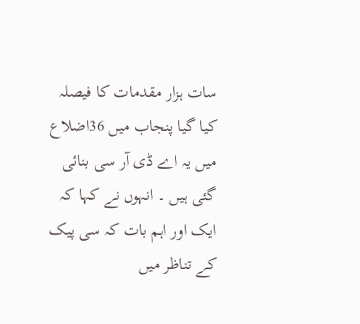سات ہزار مقدمات کا فیصلہ کیا گیا پنجاب میں 36اضلاع میں یہ اے ڈی آر سی بنائی گئی ہیں ۔ انہوں نے کہا کہ ایک اور اہم بات کہ سی پیک کے تناظر میں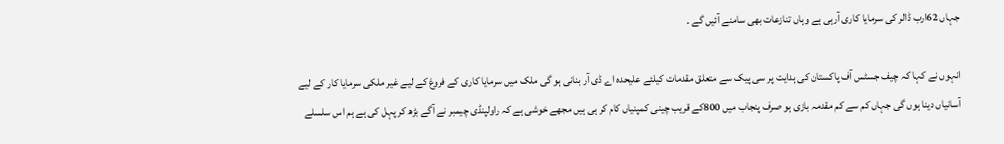جہاں 62ارب ڈالر کی سرمایا کاری آرہی ہے وہاں تنازعات بھی سامنے آئیں گے ۔

انہوں نے کہا کہ چیف جسٹس آف پاکستان کی ہدایت پر سی پیک سے متعلق مقدمات کیلئے علیحدہ اے ڈی آر بنانی ہو گی ملک میں سرمایا کاری کے فروغ کے لیے غیر ملکی سرمایا کار کے لیے آسانیاں دینا ہوں گی جہاں کم سے کم مقدمہ بازی ہو صرف پنجاب میں 800کے قریب چینی کمپنیاں کام کر ہی ہیں مجھے خوشی ہے کہ راولپنڈی چیمبر نے آگے بڑھ کر پہل کی ہے ہم اس سلسلے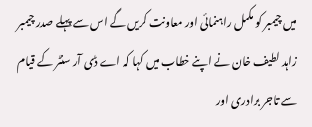میں چیمبر کو مکمل راہنمائی اور معاونت کریں گے اس سے پہلے صدر چیمبر زاہد لطیف خان نے اپنے خطاب میں کہا کہ اے ڈی آر سنٹر کے قیام سے تاجر برادری اور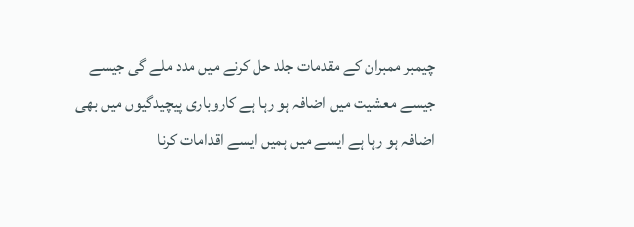چیمبر ممبران کے مقدمات جلد حل کرنے میں مدد ملے گی جیسے جیسے معشیت میں اضافہ ہو رہا ہے کاروباری پیچیدگیوں میں بھی اضافہ ہو رہا ہے ایسے میں ہمیں ایسے اقدامات کرنا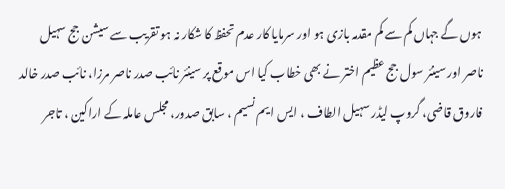ہوں گے جہاں کم سے کم مقدمہ بازی ہو اور سرمایا کار عدم تحفظ کا شکار نہ ہو تقریب سے سیشن جج سہیل ناصر اور سینئر سول جج عظیم اختر نے بھی خطاب کیا اس موقع پر سینئر نائب صدر ناصر مرزا، نائب صدر خالد فاروق قاضی، گروپ لیڈر سہیل الطاف ، ایس ایم نسیم ، سابق صدور، مجلس عاملہ کے اراکین ، تاجر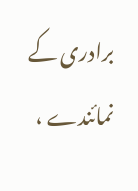برادری کے نمائندے ،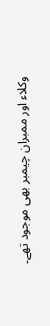وکلاء اور ممبران چیمبر بھی موجود تھے۔